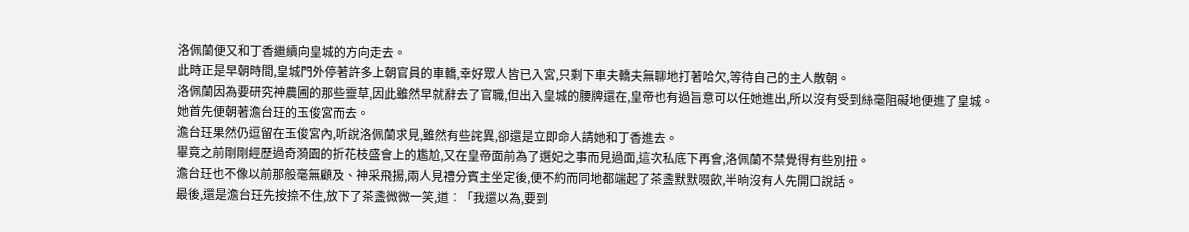洛佩蘭便又和丁香繼續向皇城的方向走去。
此時正是早朝時間,皇城門外停著許多上朝官員的車轎,幸好眾人皆已入宮,只剩下車夫轎夫無聊地打著哈欠,等待自己的主人散朝。
洛佩蘭因為要研究神農圃的那些靈草,因此雖然早就辭去了官職,但出入皇城的腰牌還在,皇帝也有過旨意可以任她進出,所以沒有受到絲毫阻礙地便進了皇城。
她首先便朝著澹台玨的玉俊宮而去。
澹台玨果然仍逗留在玉俊宮內,听說洛佩蘭求見,雖然有些詫異,卻還是立即命人請她和丁香進去。
畢竟之前剛剛經歷過奇漪園的折花枝盛會上的尷尬,又在皇帝面前為了選妃之事而見過面,這次私底下再會,洛佩蘭不禁覺得有些別扭。
澹台玨也不像以前那般毫無顧及、神采飛揚,兩人見禮分賓主坐定後,便不約而同地都端起了茶盞默默啜飲,半晌沒有人先開口說話。
最後,還是澹台玨先按捺不住,放下了茶盞微微一笑,道︰「我還以為,要到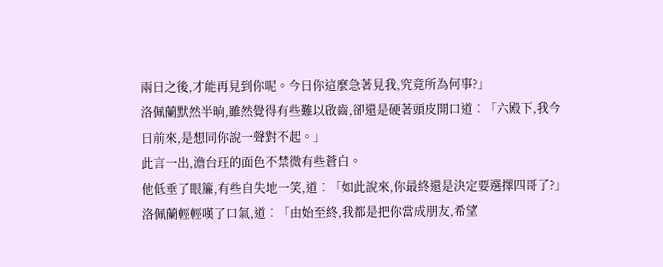兩日之後,才能再見到你呢。今日你這麼急著見我,究竟所為何事?」
洛佩蘭默然半晌,雖然覺得有些難以啟齒,卻還是硬著頭皮開口道︰「六殿下,我今日前來,是想同你說一聲對不起。」
此言一出,澹台玨的面色不禁微有些蒼白。
他低垂了眼簾,有些自失地一笑,道︰「如此說來,你最終還是決定要選擇四哥了?」
洛佩蘭輕輕嘆了口氣,道︰「由始至終,我都是把你當成朋友,希望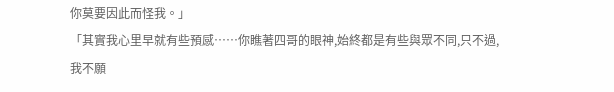你莫要因此而怪我。」
「其實我心里早就有些預感……你瞧著四哥的眼神,始終都是有些與眾不同,只不過,我不願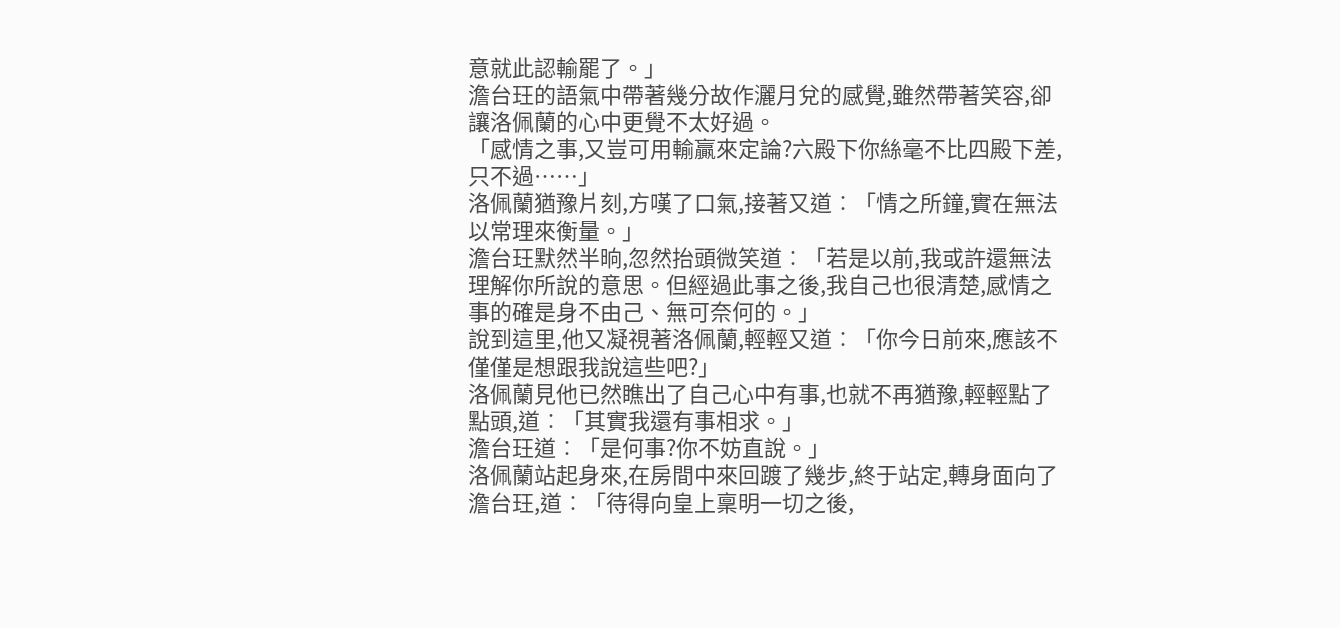意就此認輸罷了。」
澹台玨的語氣中帶著幾分故作灑月兌的感覺,雖然帶著笑容,卻讓洛佩蘭的心中更覺不太好過。
「感情之事,又豈可用輸贏來定論?六殿下你絲毫不比四殿下差,只不過……」
洛佩蘭猶豫片刻,方嘆了口氣,接著又道︰「情之所鐘,實在無法以常理來衡量。」
澹台玨默然半晌,忽然抬頭微笑道︰「若是以前,我或許還無法理解你所說的意思。但經過此事之後,我自己也很清楚,感情之事的確是身不由己、無可奈何的。」
說到這里,他又凝視著洛佩蘭,輕輕又道︰「你今日前來,應該不僅僅是想跟我說這些吧?」
洛佩蘭見他已然瞧出了自己心中有事,也就不再猶豫,輕輕點了點頭,道︰「其實我還有事相求。」
澹台玨道︰「是何事?你不妨直說。」
洛佩蘭站起身來,在房間中來回踱了幾步,終于站定,轉身面向了澹台玨,道︰「待得向皇上稟明一切之後,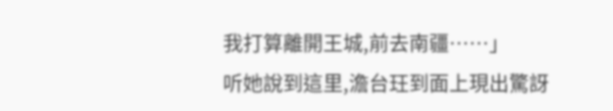我打算離開王城,前去南疆……」
听她說到這里,澹台玨到面上現出驚訝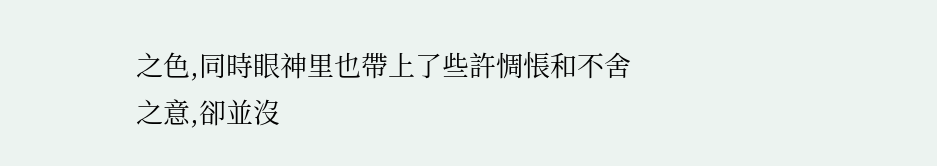之色,同時眼神里也帶上了些許惆悵和不舍之意,卻並沒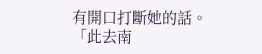有開口打斷她的話。
「此去南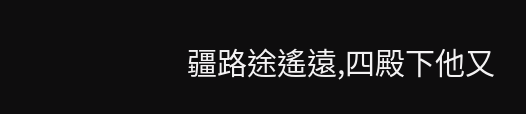疆路途遙遠,四殿下他又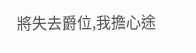將失去爵位,我擔心途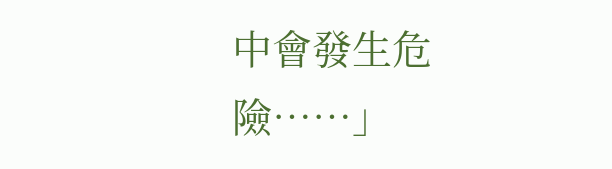中會發生危險……」